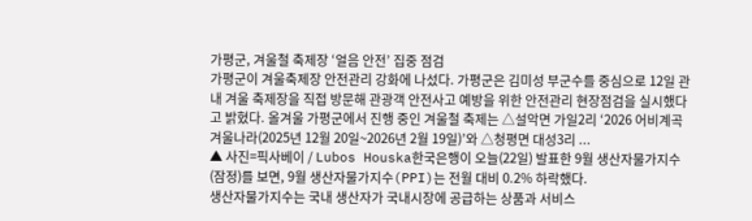가평군, 겨울철 축제장 ‘얼음 안전’ 집중 점검
가평군이 겨울축제장 안전관리 강화에 나섰다. 가평군은 김미성 부군수를 중심으로 12일 관내 겨울 축제장을 직접 방문해 관광객 안전사고 예방을 위한 안전관리 현장점검을 실시했다고 밝혔다. 올겨울 가평군에서 진행 중인 겨울철 축제는 △설악면 가일2리 ‘2026 어비계곡 겨울나라(2025년 12월 20일~2026년 2월 19일)’와 △청평면 대성3리 ...
▲ 사진=픽사베이 / Lubos Houska한국은행이 오늘(22일) 발표한 9월 생산자물가지수(잠정)를 보면, 9월 생산자물가지수(PPI)는 전월 대비 0.2% 하락했다.
생산자물가지수는 국내 생산자가 국내시장에 공급하는 상품과 서비스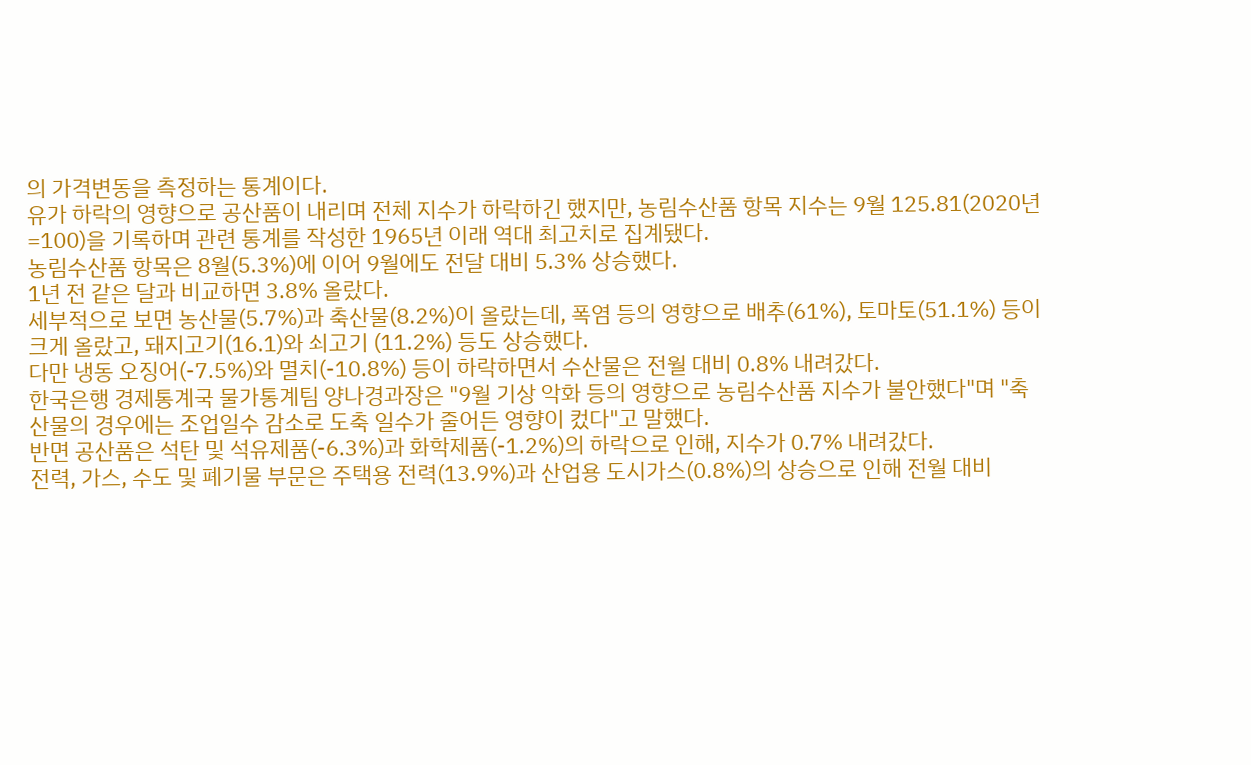의 가격변동을 측정하는 통계이다.
유가 하락의 영향으로 공산품이 내리며 전체 지수가 하락하긴 했지만, 농림수산품 항목 지수는 9월 125.81(2020년=100)을 기록하며 관련 통계를 작성한 1965년 이래 역대 최고치로 집계됐다.
농림수산품 항목은 8월(5.3%)에 이어 9월에도 전달 대비 5.3% 상승했다.
1년 전 같은 달과 비교하면 3.8% 올랐다.
세부적으로 보면 농산물(5.7%)과 축산물(8.2%)이 올랐는데, 폭염 등의 영향으로 배추(61%), 토마토(51.1%) 등이 크게 올랐고, 돼지고기(16.1)와 쇠고기 (11.2%) 등도 상승했다.
다만 냉동 오징어(-7.5%)와 멸치(-10.8%) 등이 하락하면서 수산물은 전월 대비 0.8% 내려갔다.
한국은행 경제통계국 물가통계팀 양나경과장은 "9월 기상 악화 등의 영향으로 농림수산품 지수가 불안했다"며 "축산물의 경우에는 조업일수 감소로 도축 일수가 줄어든 영향이 컸다"고 말했다.
반면 공산품은 석탄 및 석유제품(-6.3%)과 화학제품(-1.2%)의 하락으로 인해, 지수가 0.7% 내려갔다.
전력, 가스, 수도 및 폐기물 부문은 주택용 전력(13.9%)과 산업용 도시가스(0.8%)의 상승으로 인해 전월 대비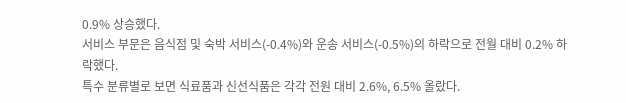0.9% 상승했다.
서비스 부문은 음식점 및 숙박 서비스(-0.4%)와 운송 서비스(-0.5%)의 하락으로 전월 대비 0.2% 하락했다.
특수 분류별로 보면 식료품과 신선식품은 각각 전원 대비 2.6%, 6.5% 올랐다.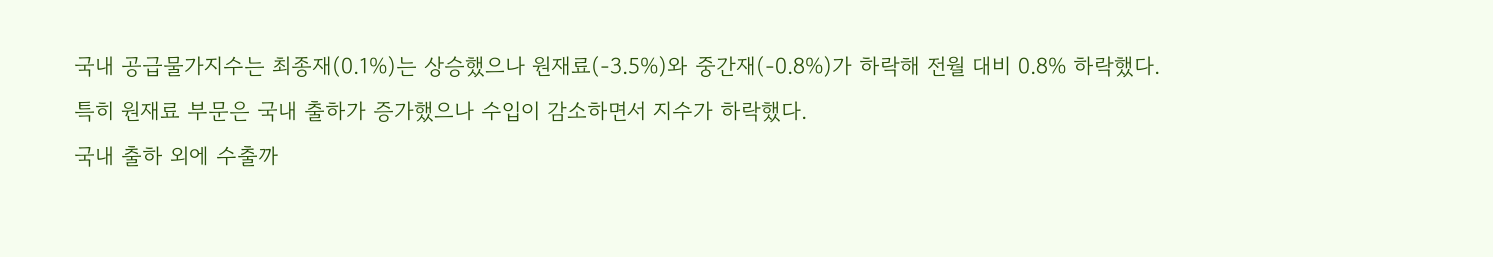국내 공급물가지수는 최종재(0.1%)는 상승했으나 원재료(-3.5%)와 중간재(-0.8%)가 하락해 전월 대비 0.8% 하락했다.
특히 원재료 부문은 국내 출하가 증가했으나 수입이 감소하면서 지수가 하락했다.
국내 출하 외에 수출까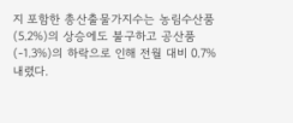지 포함한 총산출물가지수는 농림수산품(5.2%)의 상승에도 불구하고 공산품(-1.3%)의 하락으로 인해 전월 대비 0.7% 내렸다.